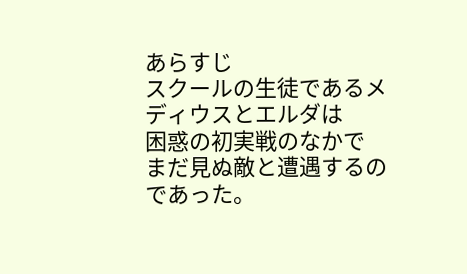あらすじ
スクールの生徒であるメディウスとエルダは
困惑の初実戦のなかで
まだ見ぬ敵と遭遇するのであった。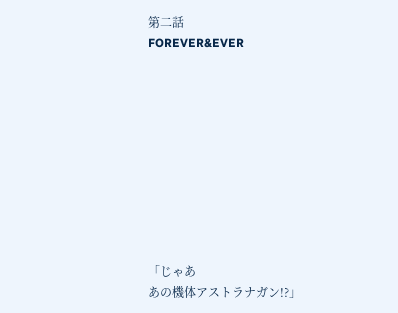第二話
FOREVER&EVER










「じゃあ
あの機体アストラナガン!?」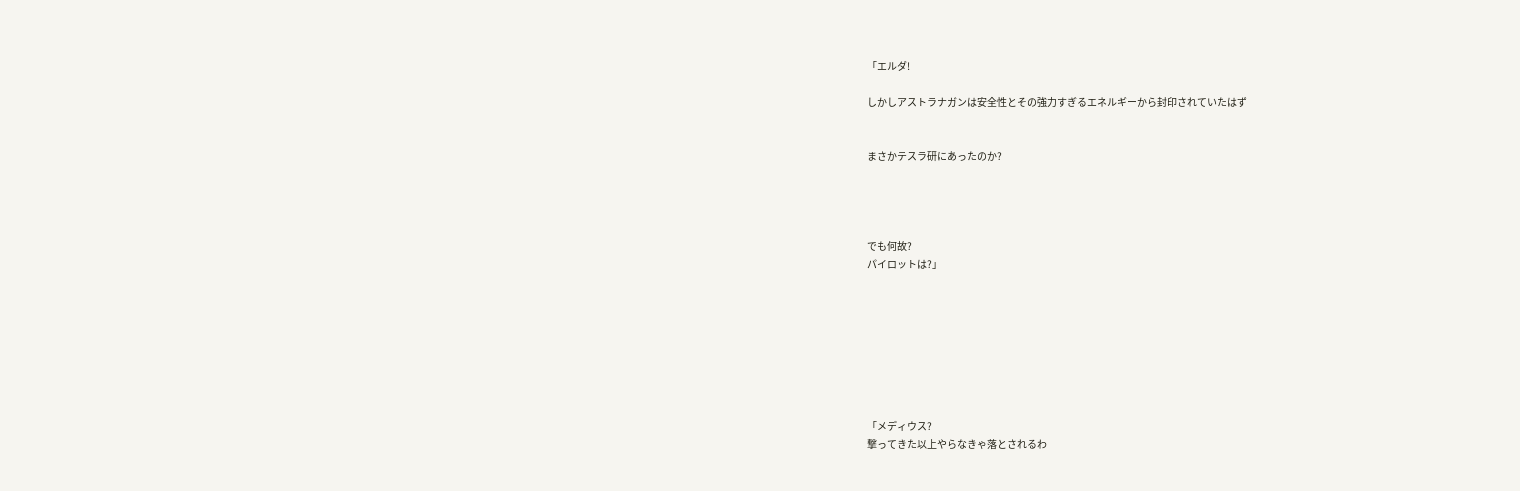「エルダ!

しかしアストラナガンは安全性とその強力すぎるエネルギーから封印されていたはず


まさかテスラ研にあったのか?




でも何故?
パイロットは?」








「メディウス?
撃ってきた以上やらなきゃ落とされるわ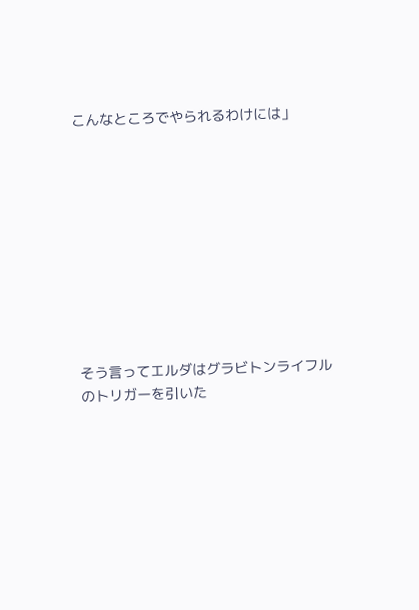こんなところでやられるわけには」










そう言ってエルダはグラビトンライフルのトリガーを引いた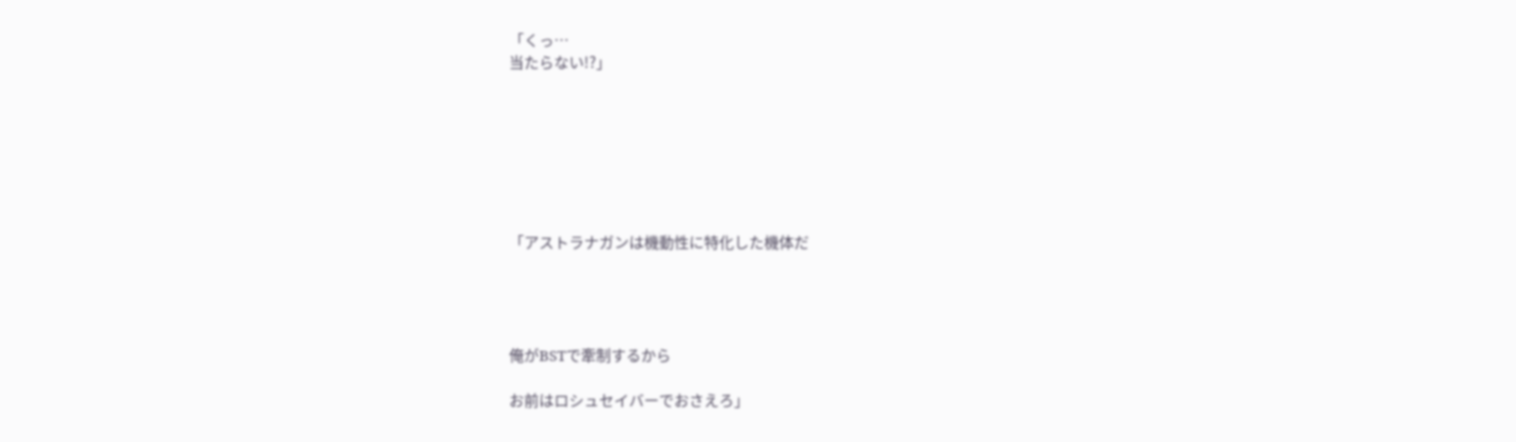「くっ…
当たらない!?」







「アストラナガンは機動性に特化した機体だ




俺がBSTで牽制するから

お前はロシュセイバーでおさえろ」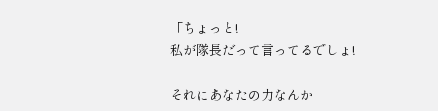「ちょっと!
私が隊長だって言ってるでしょ!

それにあなたの力なんか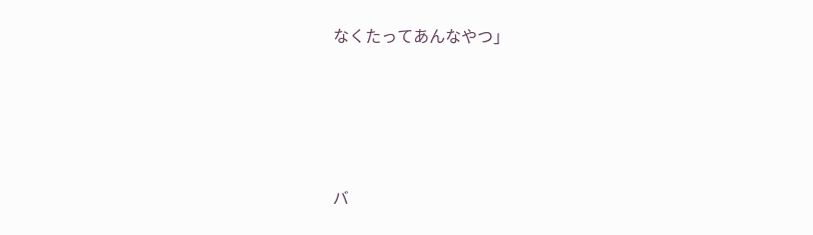なくたってあんなやつ」




バ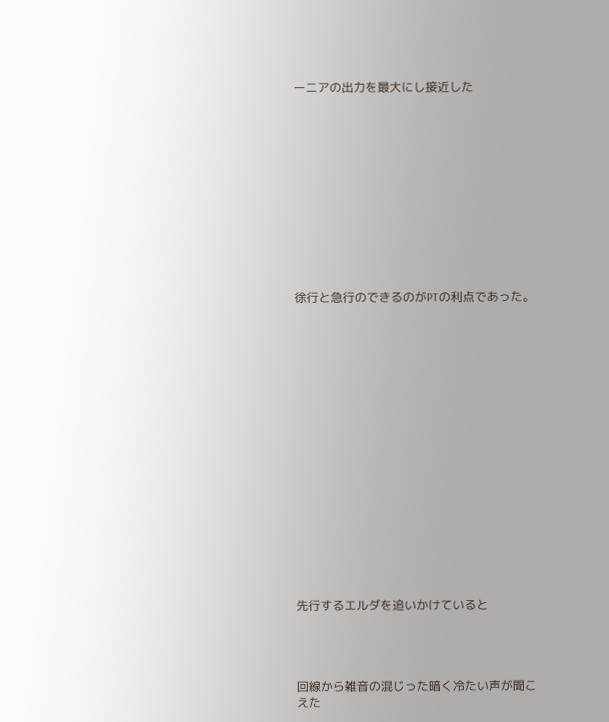ーニアの出力を最大にし接近した












徐行と急行のできるのがPTの利点であった。


















先行するエルダを追いかけていると




回線から雑音の混じった暗く冷たい声が聞こえた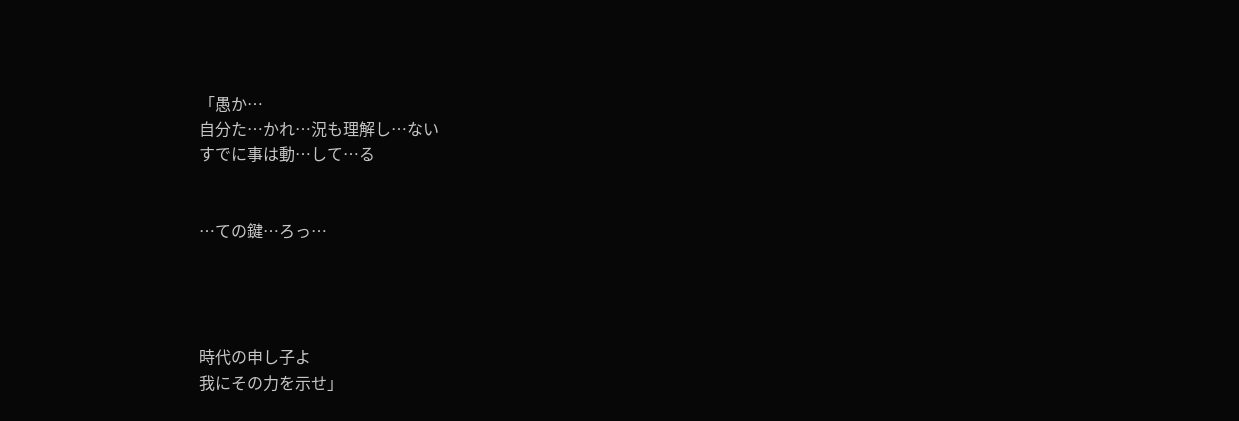「愚か…
自分た…かれ…況も理解し…ない
すでに事は動…して…る


…ての鍵…ろっ…




時代の申し子よ
我にその力を示せ」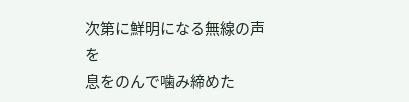次第に鮮明になる無線の声を
息をのんで噛み締めた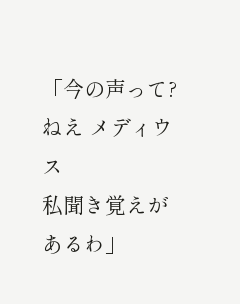「今の声って?
ねえ メディウス
私聞き覚えがあるわ」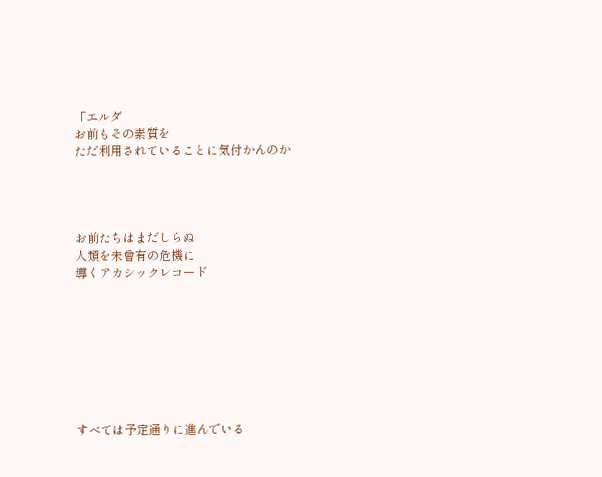「エルダ
お前もその素質を
ただ利用されていることに気付かんのか




お前たちはまだしらぬ
人類を未曾有の危機に
導くアカシックレコード








すべては予定通りに進んでいる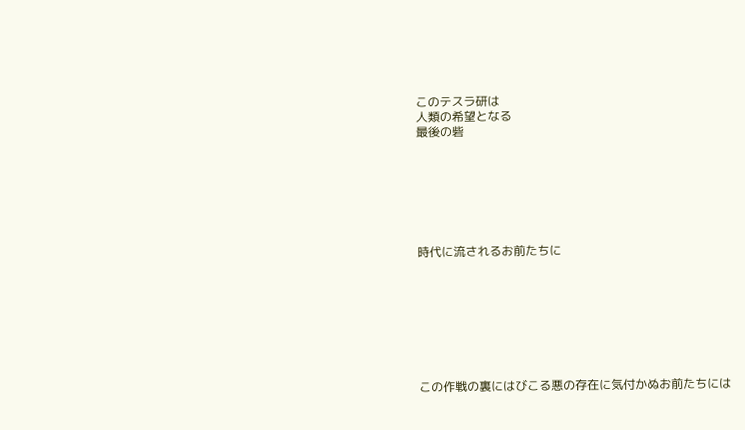このテスラ研は
人類の希望となる
最後の砦







時代に流されるお前たちに








この作戦の裏にはびこる悪の存在に気付かぬお前たちには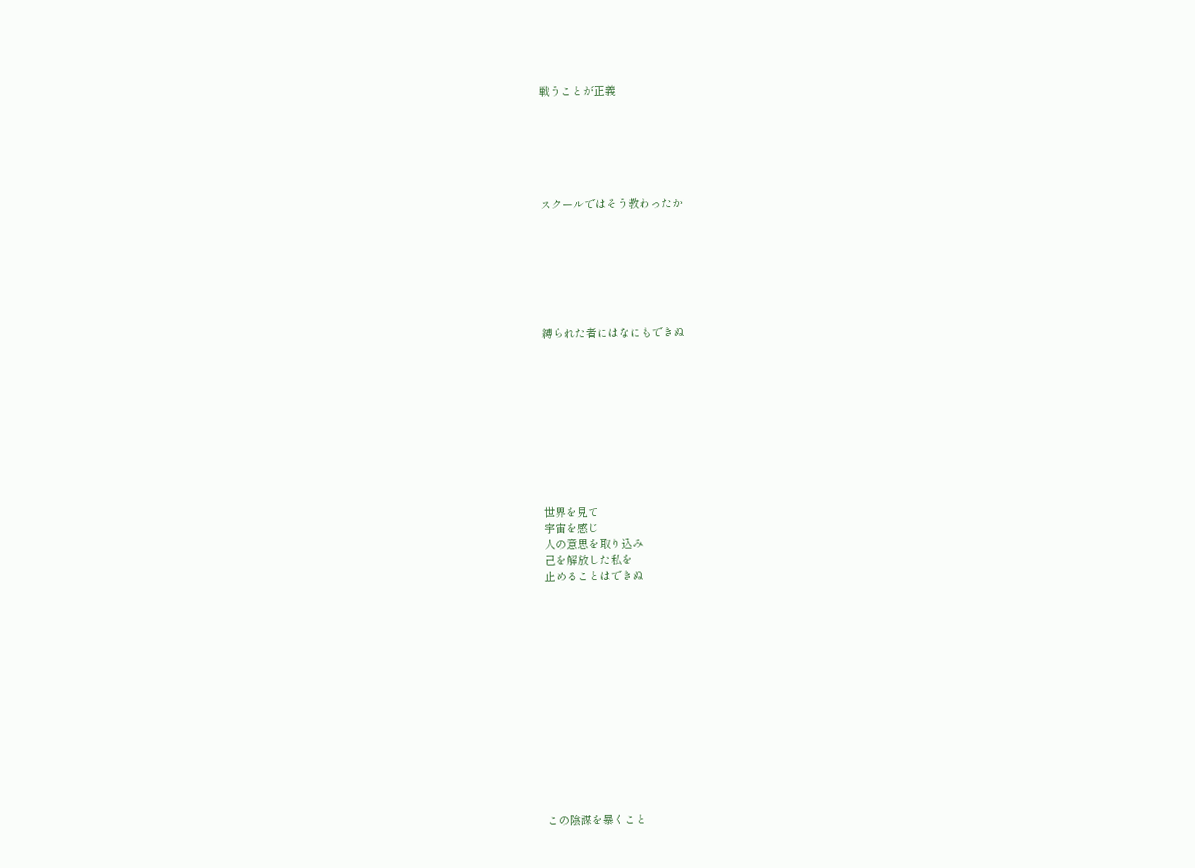戦うことが正義






スクールではそう教わったか







縛られた者にはなにもできぬ










世界を見て
宇宙を感じ
人の意思を取り込み
己を解放した私を
止めることはできぬ














この陰謀を暴くこと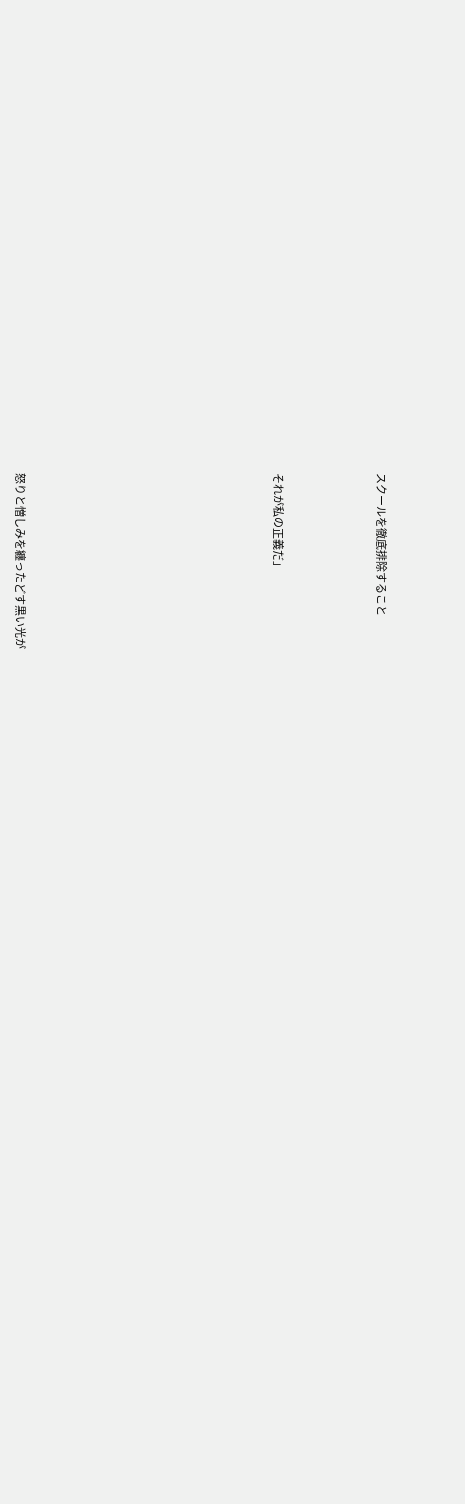スクールを徹底排除すること





それが私の正義だ」














怒りと憎しみを纏ったどす黒い光が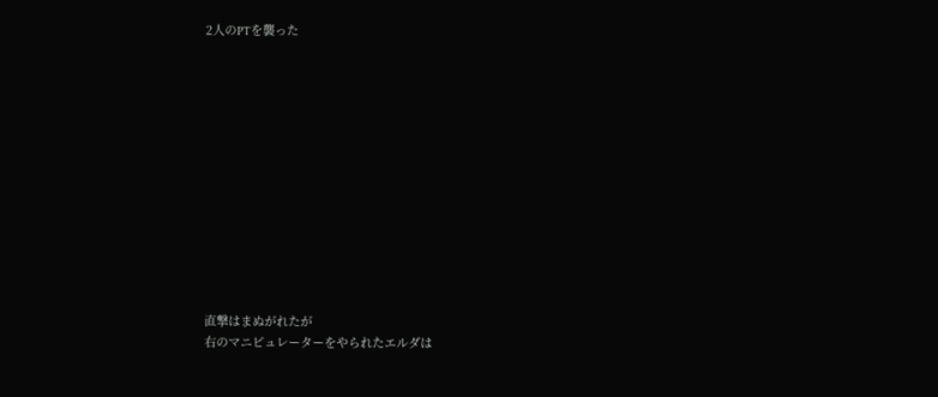2人のPTを襲った













直撃はまぬがれたが
右のマニピュレーターをやられたエルダは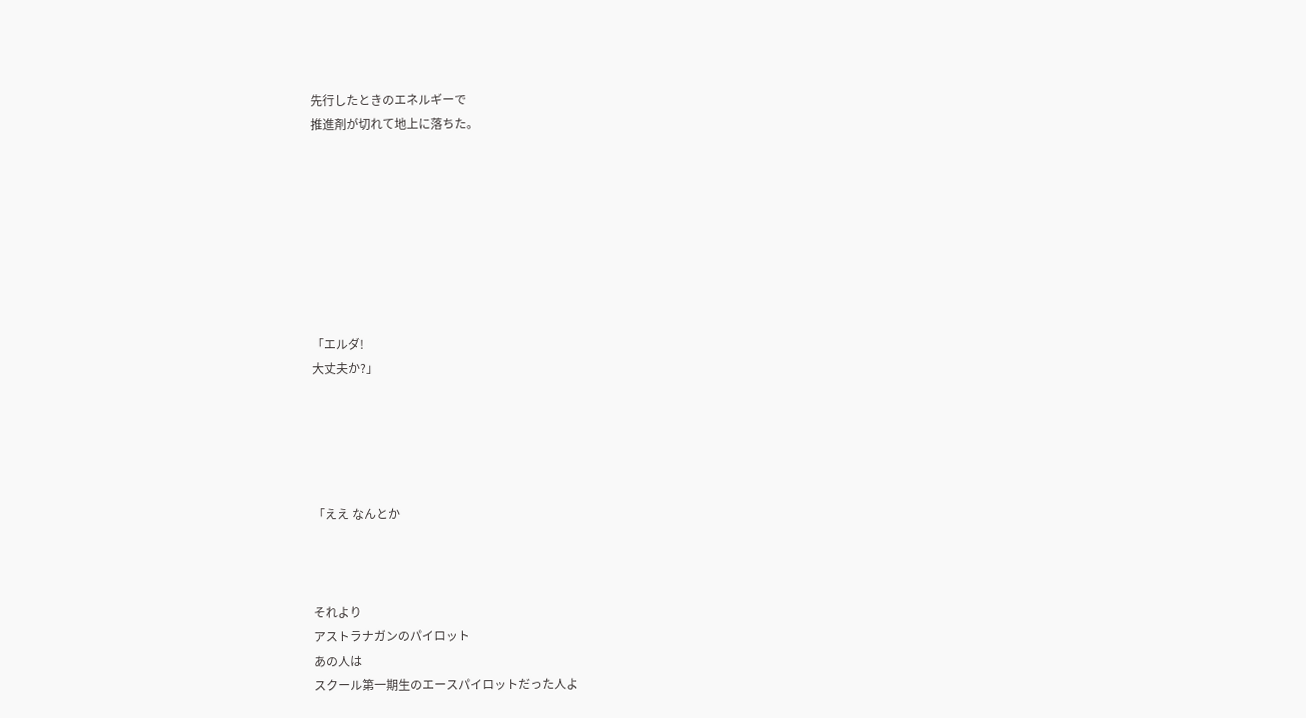先行したときのエネルギーで
推進剤が切れて地上に落ちた。








「エルダ!
大丈夫か?」





「ええ なんとか



それより
アストラナガンのパイロット
あの人は
スクール第一期生のエースパイロットだった人よ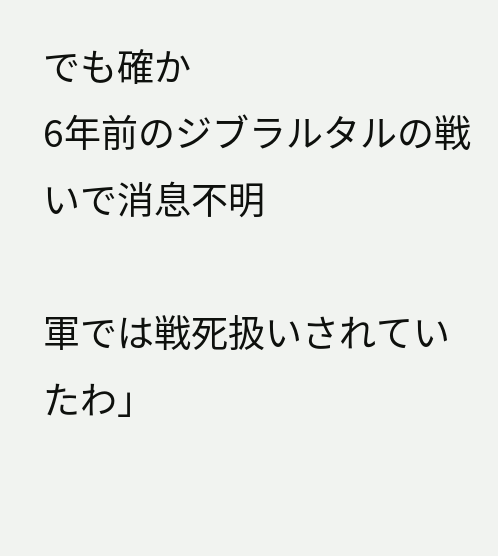でも確か
6年前のジブラルタルの戦いで消息不明

軍では戦死扱いされていたわ」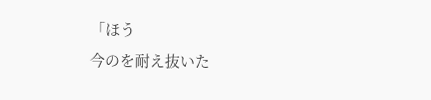「ほう
今のを耐え抜いた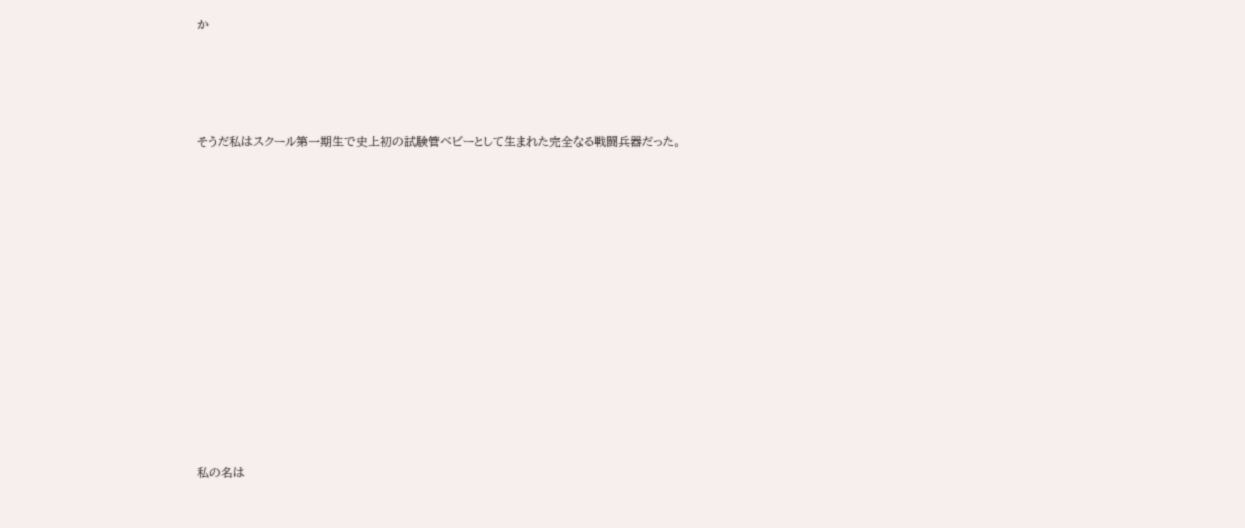か




そうだ私はスクール第一期生で史上初の試験管ベビーとして生まれた完全なる戦闘兵器だった。













私の名は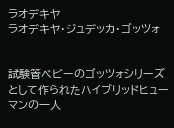ラオデキヤ
ラオデキヤ・ジュデッカ・ゴッツォ


試験管ベビーのゴッツォシリーズとして作られたハイブリッドヒューマンの一人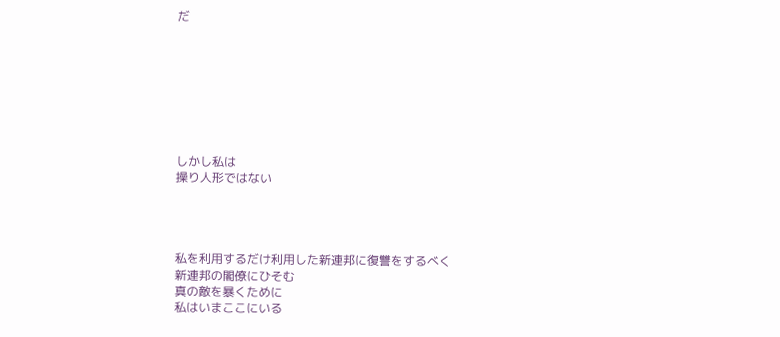だ








しかし私は
操り人形ではない




私を利用するだけ利用した新連邦に復讐をするべく
新連邦の閣僚にひそむ
真の敵を暴くために
私はいまここにいる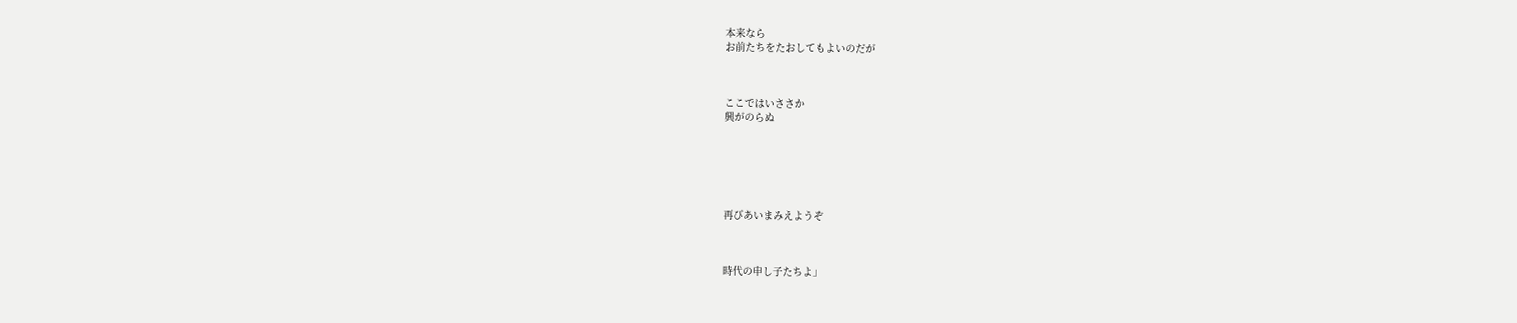本来なら
お前たちをたおしてもよいのだが



ここではいささか
興がのらぬ






再びあいまみえようぞ



時代の申し子たちよ」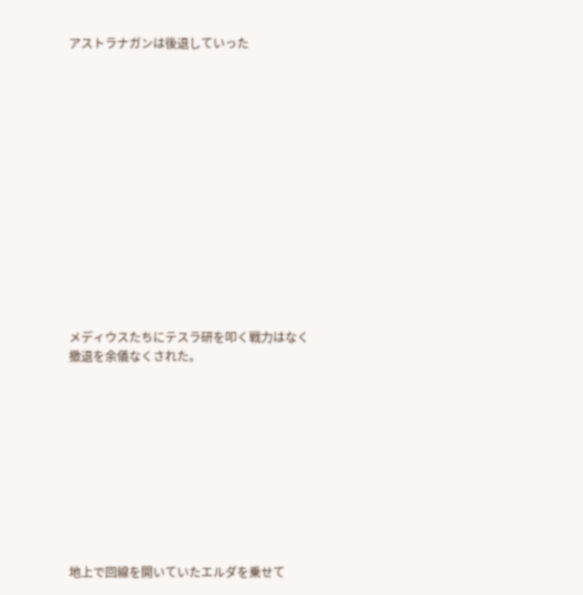アストラナガンは後退していった














メディウスたちにテスラ研を叩く戦力はなく
撤退を余儀なくされた。










地上で回線を開いていたエルダを乗せて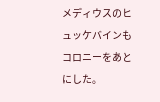メディウスのヒュッケバインもコロニーをあとにした。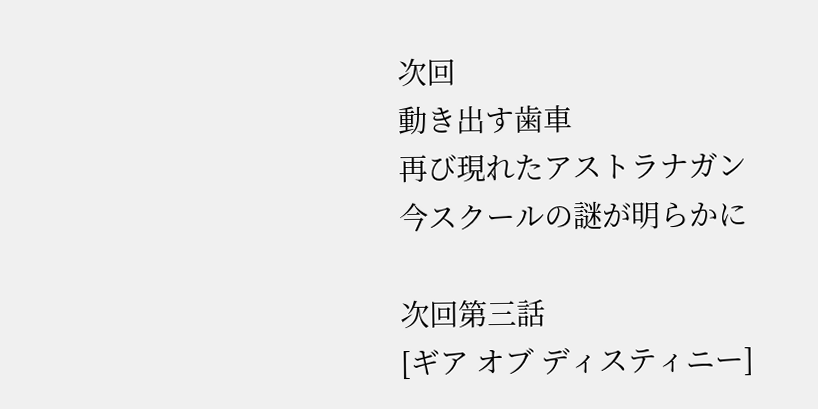次回
動き出す歯車
再び現れたアストラナガン
今スクールの謎が明らかに

次回第三話
[ギア オブ ディスティニー]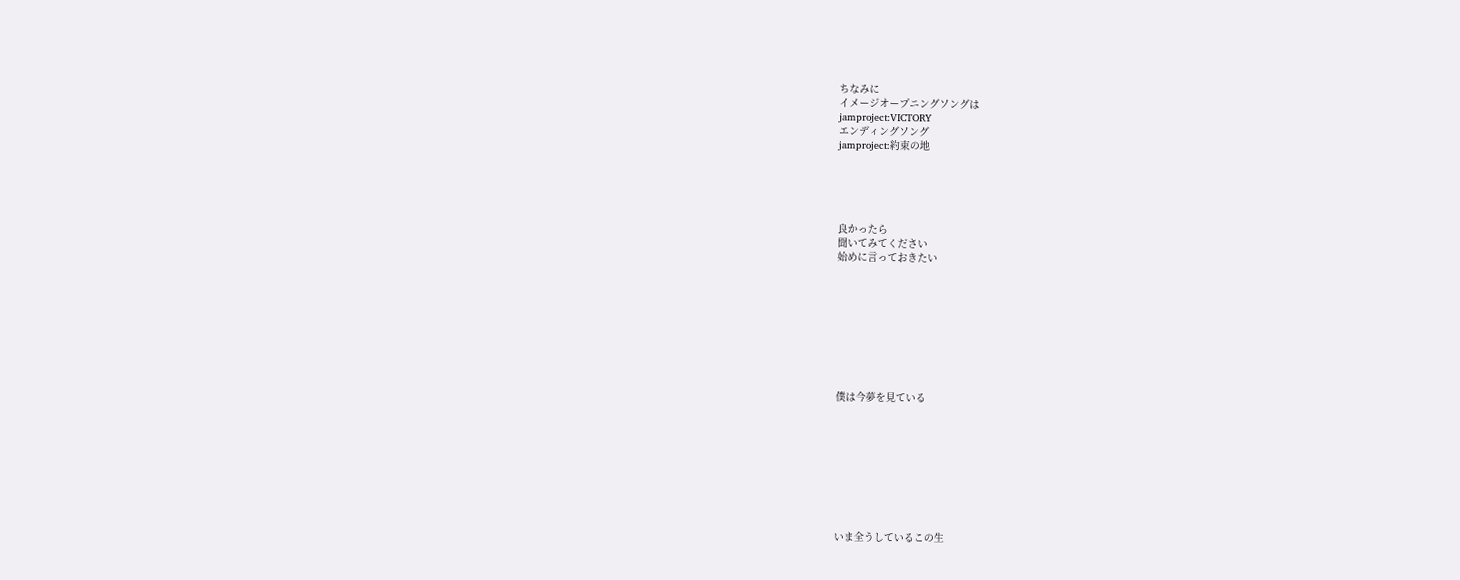ちなみに
イメージオープニングソングは
jamproject:VICTORY
エンディングソング
jamproject:約束の地





良かったら
聞いてみてください
始めに言っておきたい









僕は今夢を見ている









いま全うしているこの生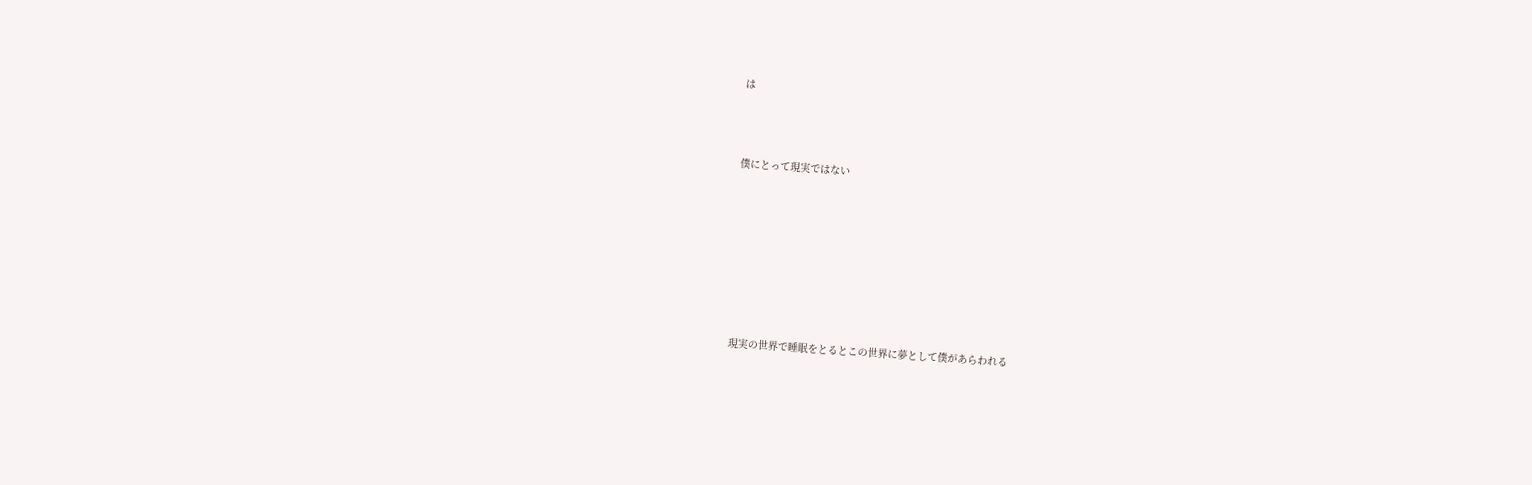は



僕にとって現実ではない








現実の世界で睡眠をとるとこの世界に夢として僕があらわれる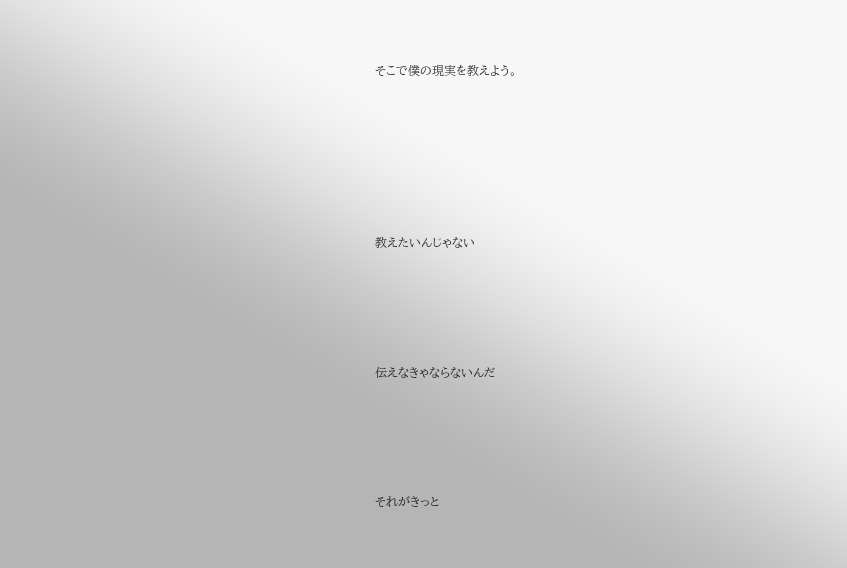そこで僕の現実を教えよう。











教えたいんじゃない








伝えなきゃならないんだ








それがきっと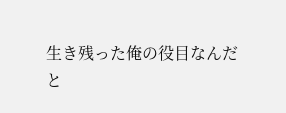生き残った俺の役目なんだと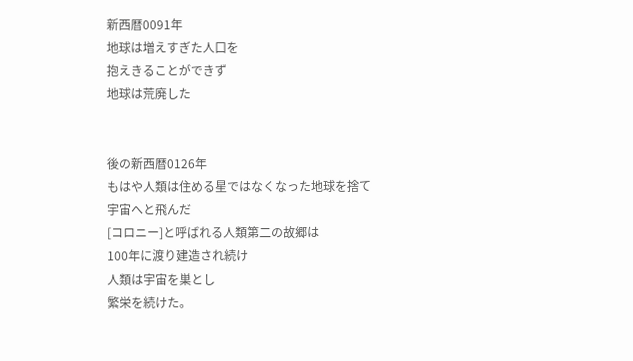新西暦0091年
地球は増えすぎた人口を
抱えきることができず
地球は荒廃した


後の新西暦0126年
もはや人類は住める星ではなくなった地球を捨て
宇宙へと飛んだ
[コロニー]と呼ばれる人類第二の故郷は
100年に渡り建造され続け
人類は宇宙を巣とし
繁栄を続けた。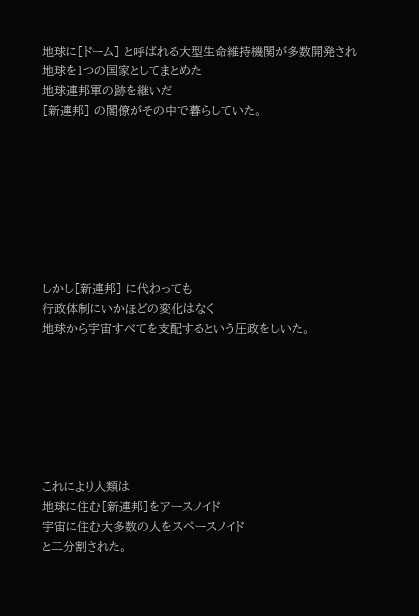地球に[ドーム] と呼ばれる大型生命維持機関が多数開発され
地球を1つの国家としてまとめた
地球連邦軍の跡を継いだ
[新連邦] の閣僚がその中で暮らしていた。








しかし[新連邦] に代わっても
行政体制にいかほどの変化はなく
地球から宇宙すべてを支配するという圧政をしいた。







これにより人類は
地球に住む[新連邦]をアースノイド
宇宙に住む大多数の人をスペースノイド
と二分割された。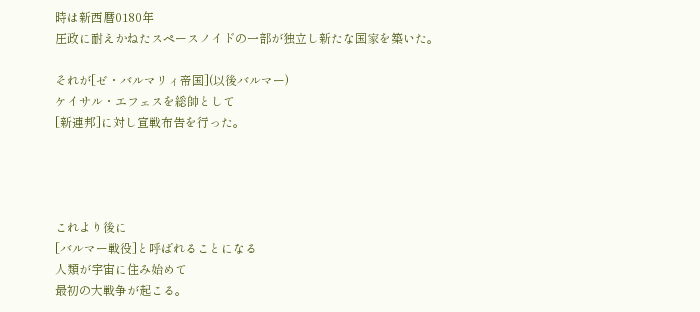時は新西暦0180年
圧政に耐えかねたスペースノイドの一部が独立し新たな国家を築いた。

それが[ゼ・バルマリィ帝国](以後バルマー)
ケイサル・エフェスを総帥として
[新連邦]に対し宣戦布告を行った。




これより後に
[バルマー戦役]と呼ばれることになる
人類が宇宙に住み始めて
最初の大戦争が起こる。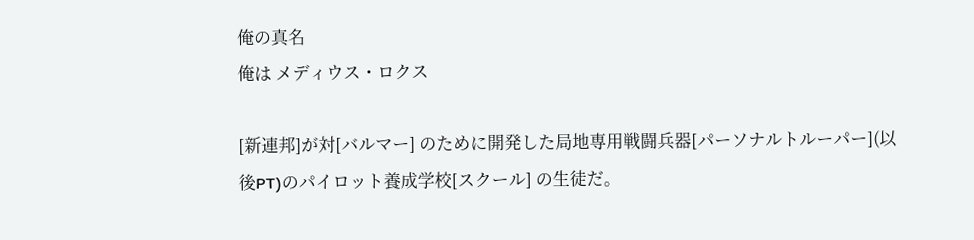俺の真名
俺は メディウス・ロクス

[新連邦]が対[バルマー] のために開発した局地専用戦闘兵器[パーソナルトルーパー](以後PT)のパイロット養成学校[スクール] の生徒だ。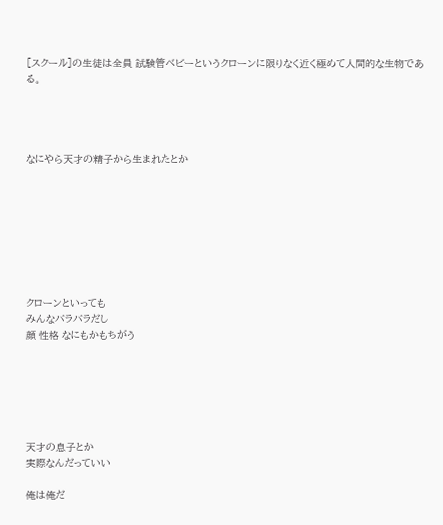[スクール]の生徒は全員 試験管ベビーというクローンに限りなく近く極めて人間的な生物である。




なにやら天才の精子から生まれたとか








クローンといっても
みんなバラバラだし
顔 性格 なにもかもちがう






天才の息子とか
実際なんだっていい

俺は俺だ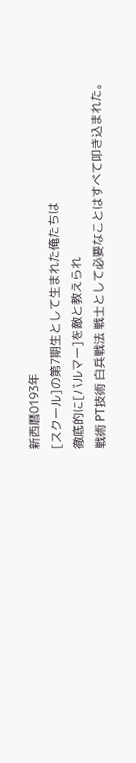新西暦0193年
[スクール]の第7期生として生まれた俺たちは
徹底的に[バルマー]を敵と教えられ
戦術 PT技術 白兵戦法 戦士として必要なことはすべて叩き込まれた。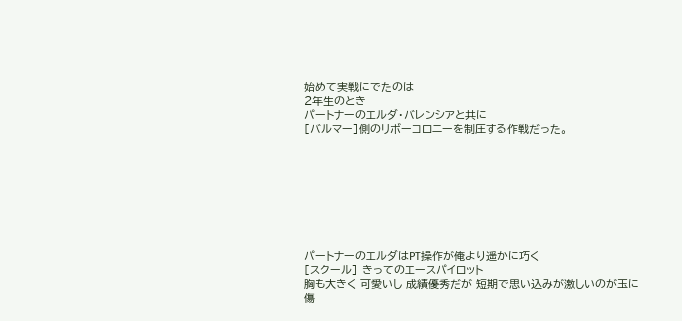始めて実戦にでたのは
2年生のとき
パートナーのエルダ・バレンシアと共に
[バルマー]側のリボーコロニーを制圧する作戦だった。








パートナーのエルダはPT操作が俺より遥かに巧く
[スクール] きってのエースパイロット
胸も大きく 可愛いし 成績優秀だが 短期で思い込みが激しいのが玉に傷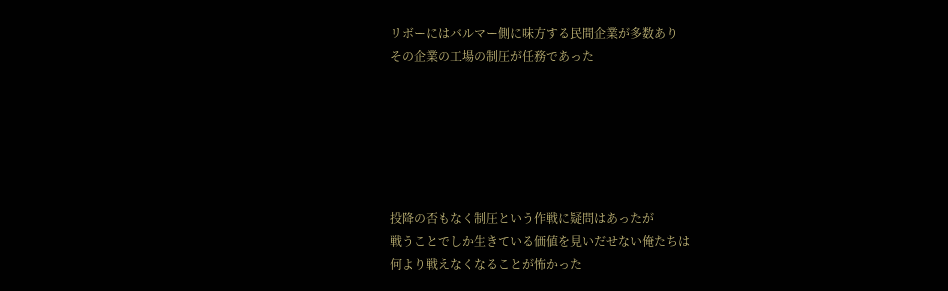リボーにはバルマー側に味方する民間企業が多数あり
その企業の工場の制圧が任務であった






投降の否もなく制圧という作戦に疑問はあったが
戦うことでしか生きている価値を見いだせない俺たちは
何より戦えなくなることが怖かった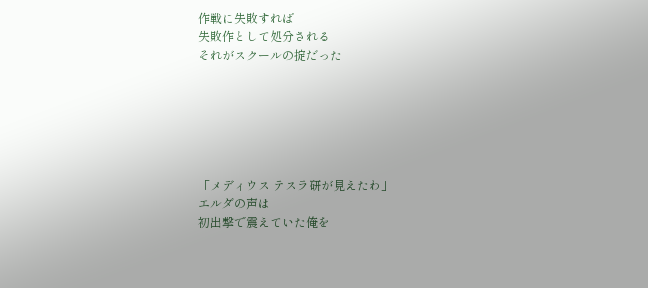作戦に失敗すれば
失敗作として処分される
それがスクールの掟だった






「メディウス テスラ研が見えたわ」
エルダの声は
初出撃で震えていた俺を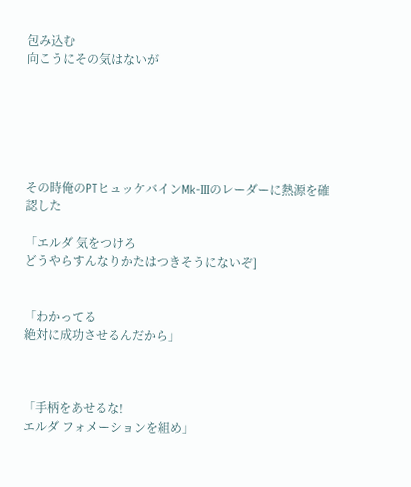包み込む
向こうにその気はないが






その時俺のPTヒュッケバインMk-Ⅲのレーダーに熱源を確認した

「エルダ 気をつけろ
どうやらすんなりかたはつきそうにないぞ]


「わかってる
絶対に成功させるんだから」



「手柄をあせるな!
エルダ フォメーションを組め」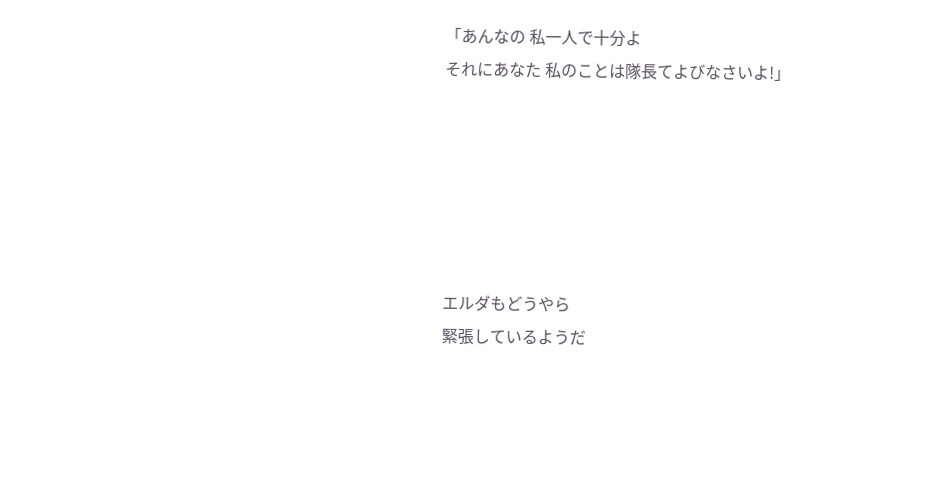「あんなの 私一人で十分よ
それにあなた 私のことは隊長てよびなさいよ!」






エルダもどうやら
緊張しているようだ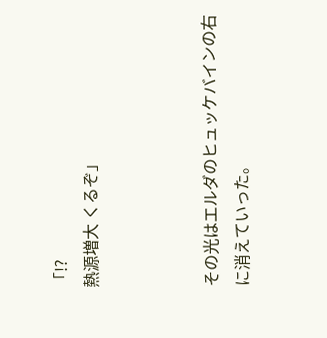「!?
熱源増大 くるぞ」



その光はエルダのヒュッケバインの右に消えていった。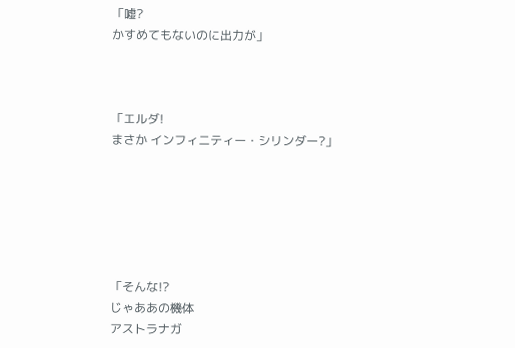「嘘?
かすめてもないのに出力が」



「エルダ!
まさか インフィニティー・シリンダー?」






「そんな!?
じゃああの機体
アストラナガ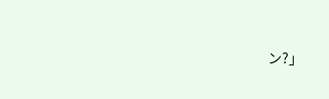ン?」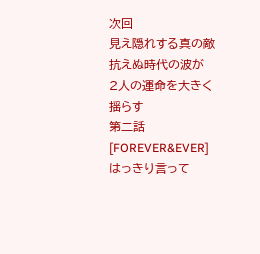次回
見え隠れする真の敵
抗えぬ時代の波が
2人の運命を大きく揺らす
第二話
[FOREVER&EVER]
はっきり言って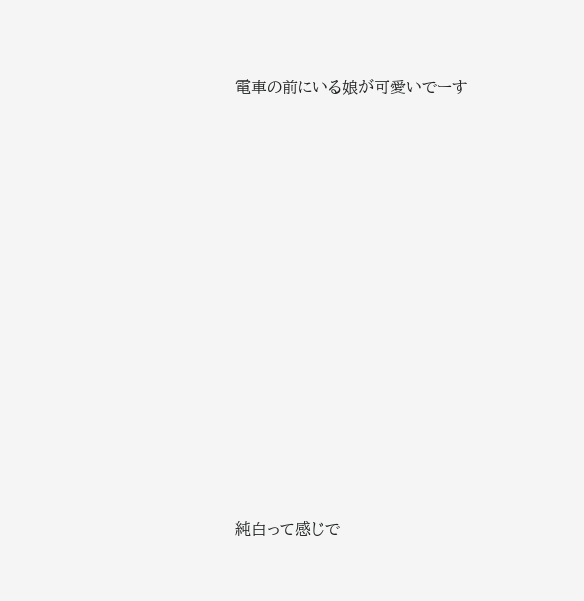電車の前にいる娘が可愛いでーす
















純白って感じで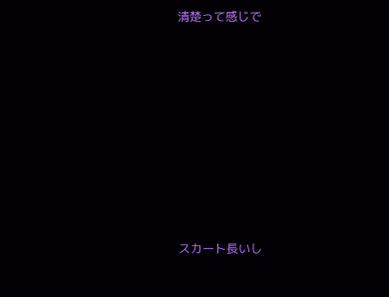清楚って感じで








スカート長いし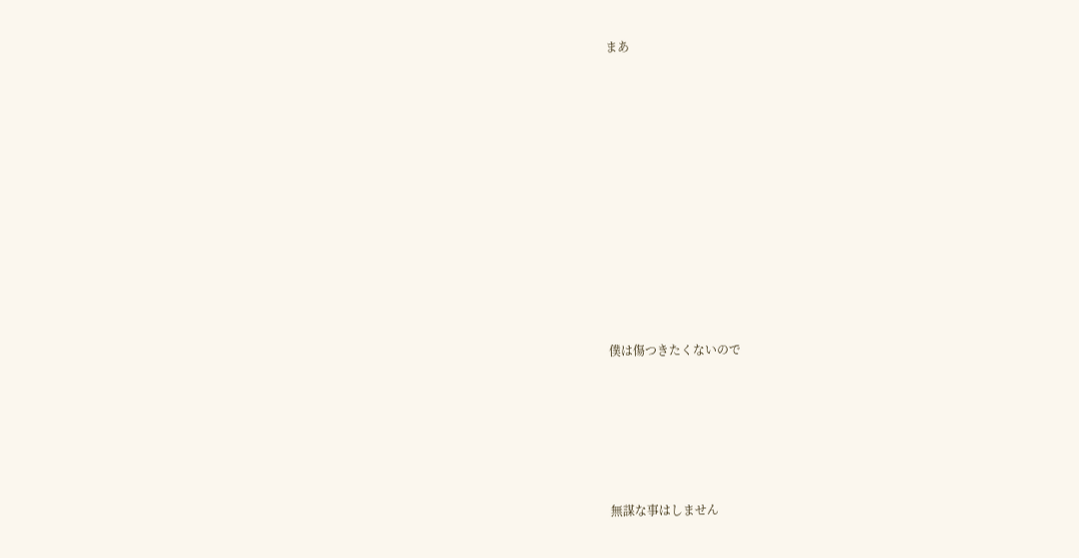まあ


















僕は傷つきたくないので









無謀な事はしません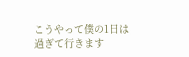こうやって僕の1日は過ぎて行きます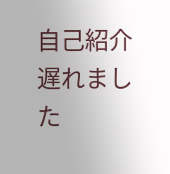自己紹介遅れました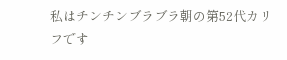私はチンチンブラブラ朝の第52代カリフです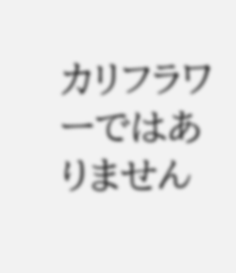カリフラワーではありません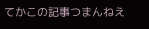てかこの記事つまんねえ